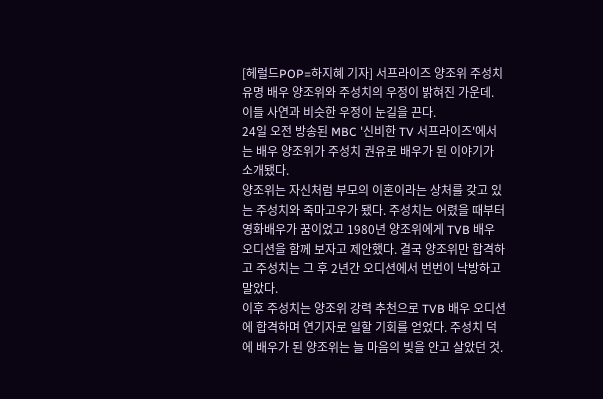[헤럴드POP=하지혜 기자] 서프라이즈 양조위 주성치
유명 배우 양조위와 주성치의 우정이 밝혀진 가운데. 이들 사연과 비슷한 우정이 눈길을 끈다.
24일 오전 방송된 MBC '신비한 TV 서프라이즈'에서는 배우 양조위가 주성치 권유로 배우가 된 이야기가 소개됐다.
양조위는 자신처럼 부모의 이혼이라는 상처를 갖고 있는 주성치와 죽마고우가 됐다. 주성치는 어렸을 때부터 영화배우가 꿈이었고 1980년 양조위에게 TVB 배우 오디션을 함께 보자고 제안했다. 결국 양조위만 합격하고 주성치는 그 후 2년간 오디션에서 번번이 낙방하고 말았다.
이후 주성치는 양조위 강력 추천으로 TVB 배우 오디션에 합격하며 연기자로 일할 기회를 얻었다. 주성치 덕에 배우가 된 양조위는 늘 마음의 빚을 안고 살았던 것.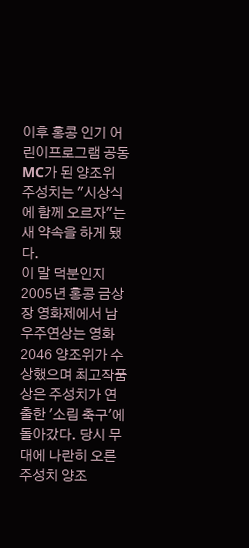이후 홍콩 인기 어린이프로그램 공동 MC가 된 양조위 주성치는 "시상식에 함께 오르자"는 새 약속을 하게 됐다.
이 말 덕분인지 2005년 홍콩 금상장 영화제에서 남우주연상는 영화 2046 양조위가 수상했으며 최고작품상은 주성치가 연출한 '소림 축구'에 돌아갔다. 당시 무대에 나란히 오른 주성치 양조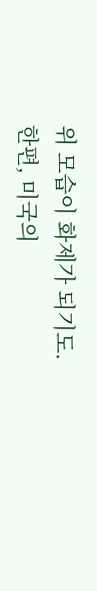위 모습이 화제가 되기도.
한편, 미국의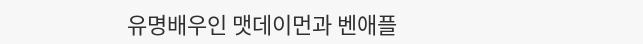유명배우인 맷데이먼과 벤애플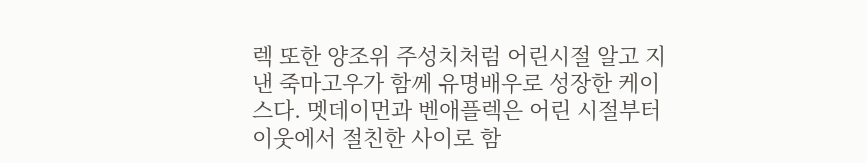렉 또한 양조위 주성치처럼 어린시절 알고 지낸 죽마고우가 함께 유명배우로 성장한 케이스다. 멧데이먼과 벤애플렉은 어린 시절부터 이웃에서 절친한 사이로 함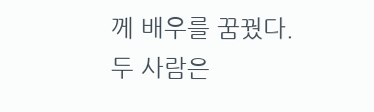께 배우를 꿈꿨다.
두 사람은